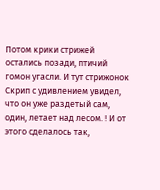Потом крики стрижей остались позади, птичий гомон угасли. И тут стрижонок Скрип с удивлением увидел, что он уже раздетый сам, один, летает над лесом. ! И от этого сделалось так,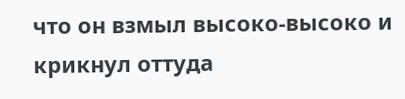что он взмыл высоко-высоко и крикнул оттуда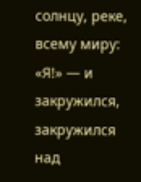солнцу, реке, всему миру: «Я!» — и закружился, закружился над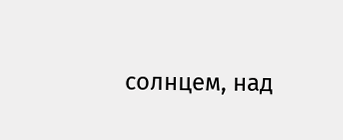солнцем, над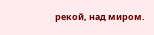рекой, над миром.